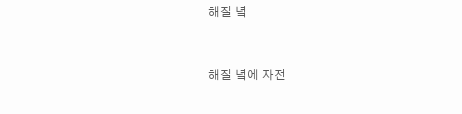해질 녘


해질 녘에 자전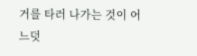거를 타러 나가는 것이 어느덧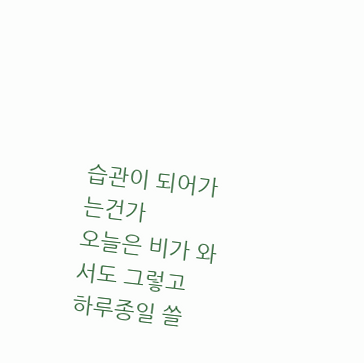습관이 되어가는건가
오늘은 비가 와서도 그렇고
하루종일 쓸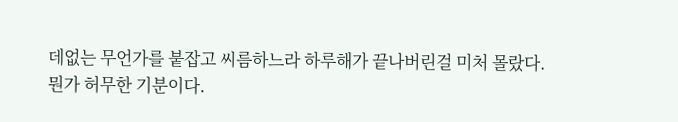데없는 무언가를 붙잡고 씨름하느라 하루해가 끝나버린걸 미처 몰랐다.
뭔가 허무한 기분이다.